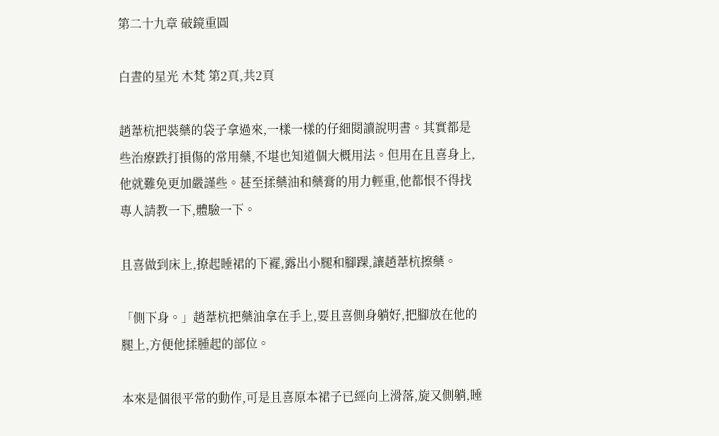第二十九章 破鏡重圓

白晝的星光 木梵 第2頁,共2頁

趙葦杭把裝藥的袋子拿過來,一樣一樣的仔細閱讀說明書。其實都是些治療跌打損傷的常用藥,不堪也知道個大概用法。但用在且喜身上,他就難免更加嚴謹些。甚至揉藥油和藥膏的用力輕重,他都恨不得找專人請教一下,體驗一下。

且喜做到床上,撩起睡裙的下襬,露出小腿和腳踝,讓趙葦杭擦藥。

「側下身。」趙葦杭把藥油拿在手上,要且喜側身躺好,把腳放在他的腿上,方便他揉腫起的部位。

本來是個很平常的動作,可是且喜原本裙子已經向上滑落,旋又側躺,睡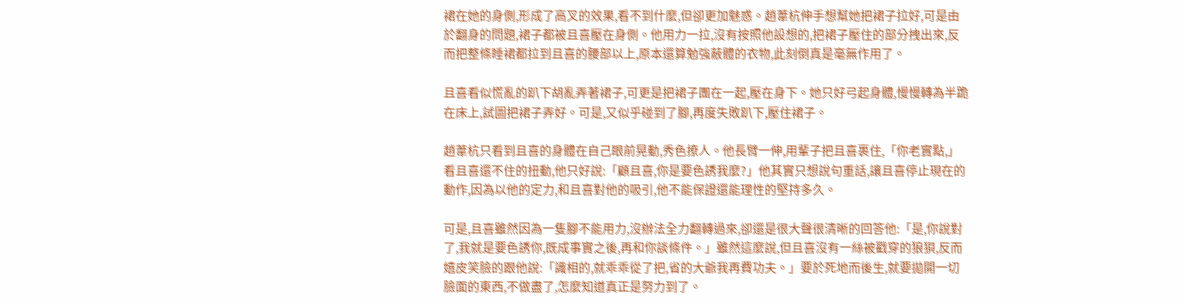裙在她的身側,形成了高叉的效果,看不到什麼,但卻更加魅惑。趙葦杭伸手想幫她把裙子拉好,可是由於翻身的問題,裙子都被且喜壓在身側。他用力一拉,沒有按照他設想的,把裙子壓住的部分拽出來,反而把整條睡裙都拉到且喜的腰部以上,原本還算勉強蔽體的衣物,此刻倒真是毫無作用了。

且喜看似慌亂的趴下胡亂弄著裙子,可更是把裙子團在一起,壓在身下。她只好弓起身體,慢慢轉為半跪在床上,試圖把裙子弄好。可是,又似乎碰到了腳,再度失敗趴下,壓住裙子。

趙葦杭只看到且喜的身體在自己眼前晃動,秀色撩人。他長臂一伸,用輩子把且喜裹住,「你老實點,」看且喜還不住的扭動,他只好說:「顧且喜,你是要色誘我麼?」他其實只想說句重話,讓且喜停止現在的動作,因為以他的定力,和且喜對他的吸引,他不能保證還能理性的堅持多久。

可是,且喜雖然因為一隻腳不能用力,沒辦法全力翻轉過來,卻還是很大聲很清晰的回答他:「是,你說對了,我就是要色誘你,既成事實之後,再和你談條件。」雖然這麼說,但且喜沒有一絲被戳穿的狼狽,反而嬉皮笑臉的跟他說:「識相的,就乖乖從了把,省的大爺我再費功夫。」要於死地而後生,就要拋開一切臉面的東西,不做盡了,怎麼知道真正是努力到了。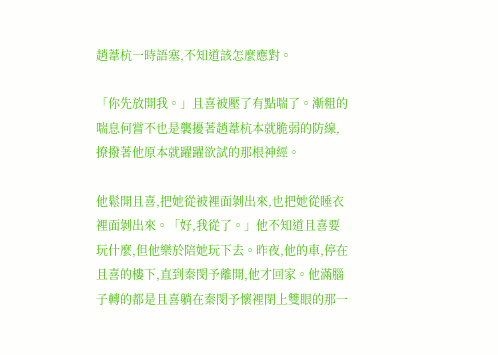趙葦杭一時語塞,不知道該怎麼應對。

「你先放開我。」且喜被壓了有點喘了。漸粗的喘息何嘗不也是襲擾著趙葦杭本就脆弱的防線,撩撥著他原本就躍躍欲試的那根神經。

他鬆開且喜,把她從被裡面剝出來,也把她從睡衣裡面剝出來。「好,我從了。」他不知道且喜要玩什麼,但他樂於陪她玩下去。昨夜,他的車,停在且喜的樓下,直到秦閔予離開,他才回家。他滿腦子轉的都是且喜躺在秦閔予懷裡閉上雙眼的那一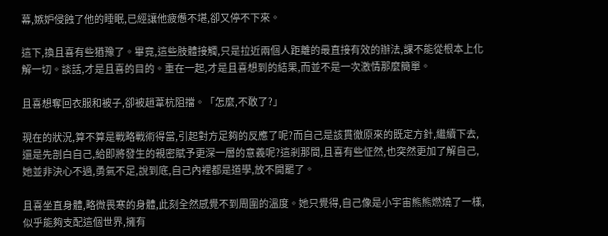幕,嫉妒侵蝕了他的睡眠,已經讓他疲憊不堪,卻又停不下來。

這下,換且喜有些猶豫了。畢竟,這些肢體接觸,只是拉近兩個人距離的最直接有效的辦法,課不能從根本上化解一切。談話,才是且喜的目的。重在一起,才是且喜想到的結果,而並不是一次激情那麼簡單。

且喜想奪回衣服和被子,卻被趙葦杭阻擋。「怎麼,不敢了?」

現在的狀況,算不算是戰略戰術得當,引起對方足夠的反應了呢?而自己是該貫徹原來的既定方針,繼續下去,還是先剖白自己,給即將發生的親密賦予更深一層的意義呢?這剎那間,且喜有些怔然,也突然更加了解自己,她並非決心不過,勇氣不足,說到底,自己內裡都是道學,放不開罷了。

且喜坐直身體,略微畏寒的身體,此刻全然感覺不到周圍的溫度。她只覺得,自己像是小宇宙熊熊燃燒了一樣,似乎能夠支配這個世界,擁有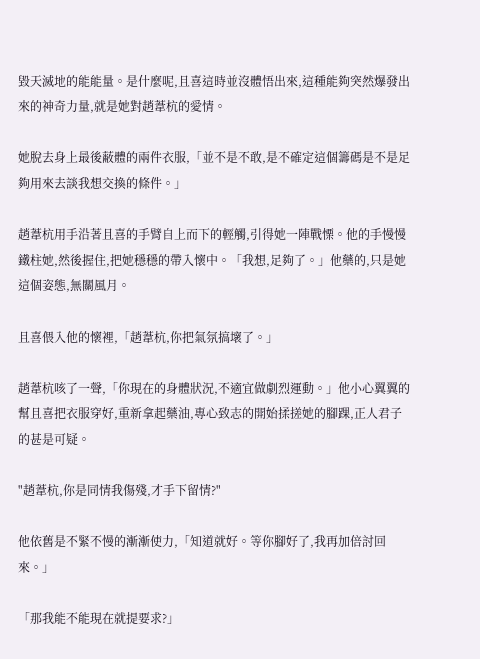毀天滅地的能能量。是什麼呢,且喜這時並沒體悟出來,這種能夠突然爆發出來的神奇力量,就是她對趙葦杭的愛情。

她脫去身上最後蔽體的兩件衣服,「並不是不敢,是不確定這個籌碼是不是足夠用來去談我想交換的條件。」

趙葦杭用手沿著且喜的手臂自上而下的輕觸,引得她一陣戰慄。他的手慢慢鐵柱她,然後握住,把她穩穩的帶入懷中。「我想,足夠了。」他藥的,只是她這個姿態,無關風月。

且喜偎入他的懷裡,「趙葦杭,你把氣氛搞壞了。」

趙葦杭咳了一聲,「你現在的身體狀況,不適宜做劇烈運動。」他小心翼翼的幫且喜把衣服穿好,重新拿起藥油,專心致志的開始揉搓她的腳踝,正人君子的甚是可疑。

"趙葦杭,你是同情我傷殘,才手下留情?"

他依舊是不緊不慢的漸漸使力,「知道就好。等你腳好了,我再加倍討回來。」

「那我能不能現在就提要求?」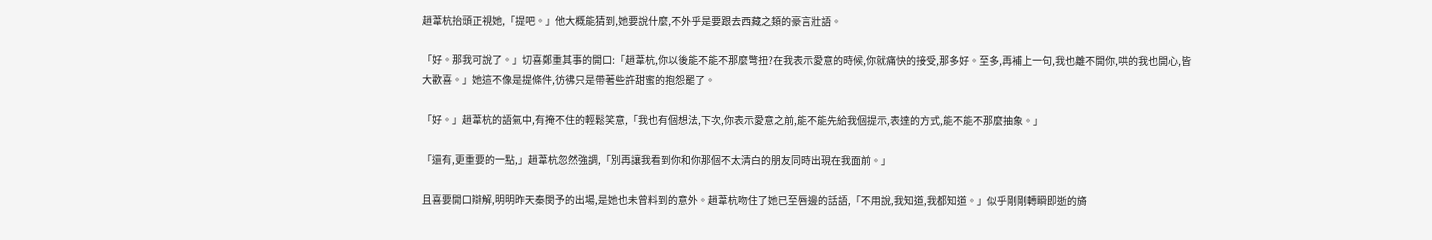趙葦杭抬頭正視她,「提吧。」他大概能猜到,她要說什麼,不外乎是要跟去西藏之類的豪言壯語。

「好。那我可說了。」切喜鄭重其事的開口:「趙葦杭,你以後能不能不那麼彆扭?在我表示愛意的時候,你就痛快的接受,那多好。至多,再補上一句,我也離不開你,哄的我也開心,皆大歡喜。」她這不像是提條件,彷彿只是帶著些許甜蜜的抱怨罷了。

「好。」趙葦杭的語氣中,有掩不住的輕鬆笑意,「我也有個想法,下次,你表示愛意之前,能不能先給我個提示,表達的方式,能不能不那麼抽象。」

「還有,更重要的一點,」趙葦杭忽然強調,「別再讓我看到你和你那個不太清白的朋友同時出現在我面前。」

且喜要開口辯解,明明昨天秦閔予的出場,是她也未曾料到的意外。趙葦杭吻住了她已至唇邊的話語,「不用說,我知道,我都知道。」似乎剛剛轉瞬即逝的旖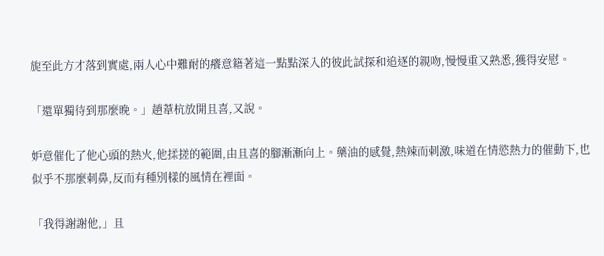旎至此方才落到實處,兩人心中難耐的癢意籍著這一點點深入的彼此試探和追逐的親吻,慢慢重又熟悉,獲得安慰。

「還單獨待到那麼晚。」趙葦杭放開且喜,又說。

妒意催化了他心頭的熱火,他揉搓的範圍,由且喜的腳漸漸向上。藥油的感覺,熱辣而刺激,味道在情慾熱力的催動下,也似乎不那麼刺鼻,反而有種別樣的風情在裡面。

「我得謝謝他,」且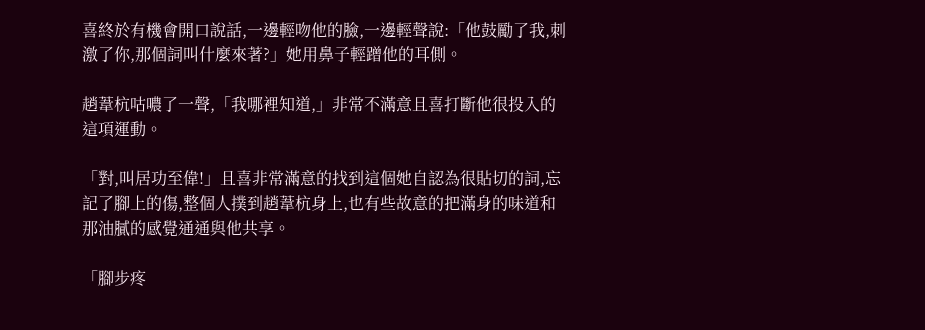喜終於有機會開口說話,一邊輕吻他的臉,一邊輕聲說:「他鼓勵了我,刺激了你,那個詞叫什麼來著?」她用鼻子輕蹭他的耳側。

趙葦杭咕噥了一聲,「我哪裡知道,」非常不滿意且喜打斷他很投入的這項運動。

「對,叫居功至偉!」且喜非常滿意的找到這個她自認為很貼切的詞,忘記了腳上的傷,整個人撲到趙葦杭身上,也有些故意的把滿身的味道和那油膩的感覺通通與他共享。

「腳步疼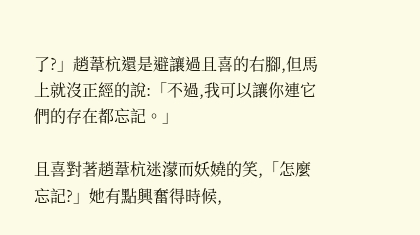了?」趙葦杭還是避讓過且喜的右腳,但馬上就沒正經的說:「不過,我可以讓你連它們的存在都忘記。」

且喜對著趙葦杭迷濛而妖嬈的笑,「怎麼忘記?」她有點興奮得時候,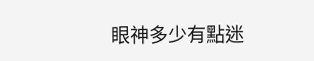眼神多少有點迷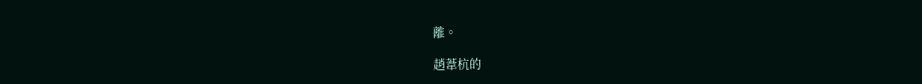離。

趙葦杭的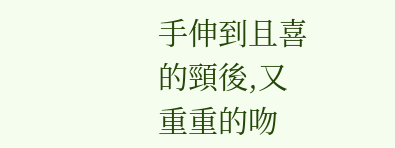手伸到且喜的頸後,又重重的吻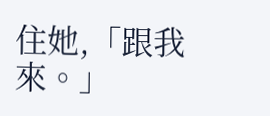住她,「跟我來。」